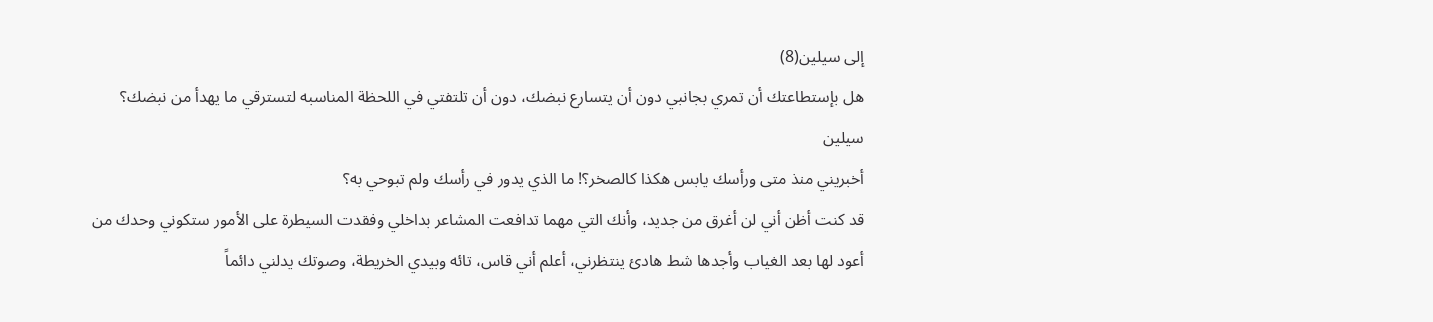إلى سيلين(8)
هل بإستطاعتك أن تمري بجانبي دون أن يتسارع نبضك، دون أن تلتفتي في اللحظة المناسبه لتسترقي ما يهدأ من نبضك؟
سيلين
أخبريني منذ متى ورأسك يابس هكذا كالصخر؟! ما الذي يدور في رأسك ولم تبوحي به؟
قد كنت أظن أني لن أغرق من جديد، وأنك التي مهما تدافعت المشاعر بداخلي وفقدت السيطرة على الأمور ستكوني وحدك من أعود لها بعد الغياب وأجدها شط هادئ ينتظرني، أعلم أني قاس، تائه وبيدي الخريطة، وصوتك يدلني دائماً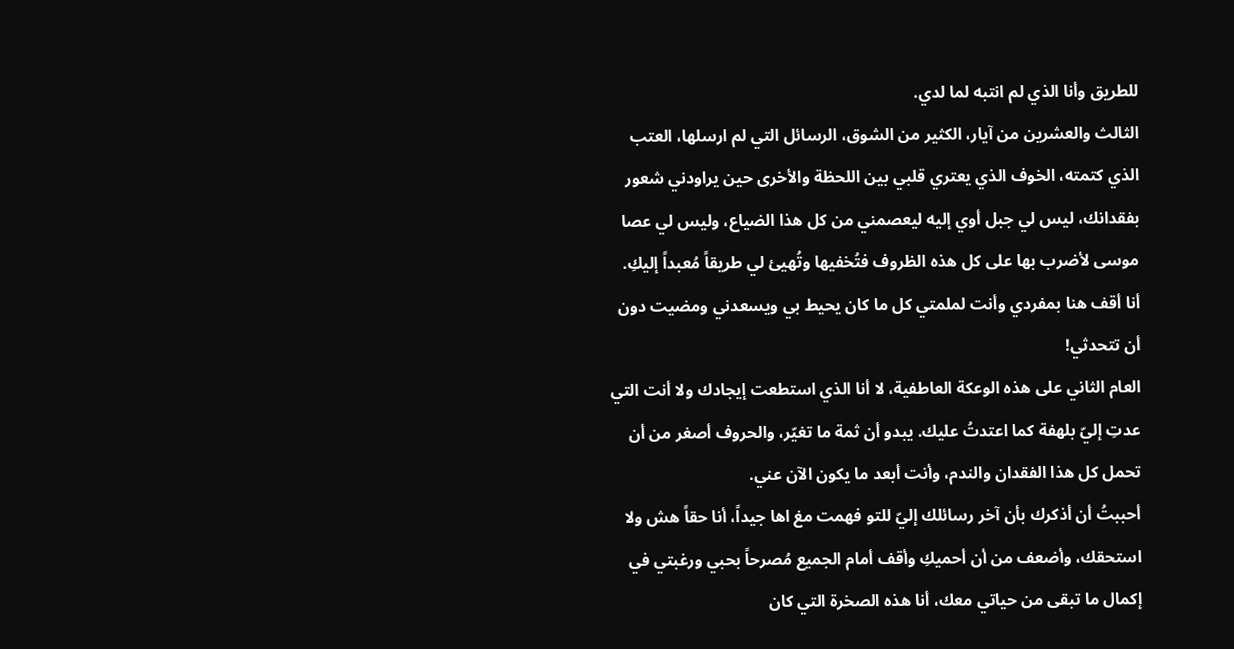للطريق وأنا الذي لم انتبه لما لدي.
الثالث والعشرين من آيار، الكثير من الشوق، الرسائل التي لم ارسلها، العتب الذي كتمته، الخوف الذي يعتري قلبي بين اللحظة والأخرى حين يراودني شعور بفقدانك، ليس لي جبل أوي إليه ليعصمني من كل هذا الضياع، وليس لي عصا موسى لأضرب بها على كل هذه الظروف فتُخفيها وتُهيئ لي طريقاً مُعبداً إليكِ. أنا أقف هنا بمفردي وأنت لملمتي كل ما كان يحيط بي ويسعدني ومضيت دون أن تتحدثي!
العام الثاني على هذه الوعكة العاطفية، لا أنا الذي استطعت إيجادك ولا أنت التي عدتِ إليّ بلهفة كما اعتدتُ عليك. يبدو أن ثمة ما تغيّر، والحروف أصغر من أن تحمل كل هذا الفقدان والندم، وأنت أبعد ما يكون الآن عني.
أحببتُ أن أذكرك بأن آخر رسائلك إليّ للتو فهمت مغ اها جيداً، أنا حقاً هش ولا استحقك، وأضعف من أن أحميكِ وأقف أمام الجميع مُصرحاً بحبي ورغبتي في إكمال ما تبقى من حياتي معك، أنا هذه الصخرة التي كان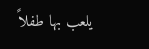يلعب بها طفلاً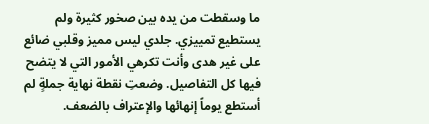ما وسقطت من يده بين صخور كثيرة ولم يستطيع تمييزي. جلدي ليس مميز وقلبي ضائع على غير هدى وأنت تكرهي الأمور التي لا يتضح فيها كل التفاصيل. وضعتِ نقطة نهاية جملةٍ لم أستطع يوماً إنهائها والإعتراف بالضعف.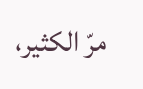مرّ الكثير،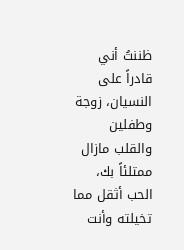ظننتُ أني قادراً على النسيان، زوجة وطفلين والقلب مازال ممتلئاً بك، الحب أثقل مما تخيلته وأنت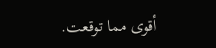أقوى مما توقعت.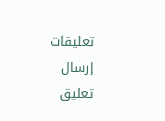تعليقات
إرسال تعليق